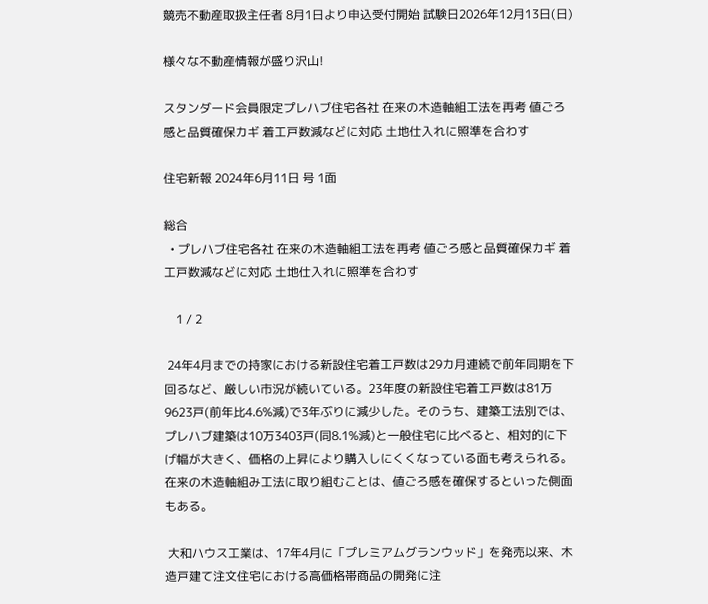競売不動産取扱主任者 8月1日より申込受付開始 試験日2026年12月13日(日)

様々な不動産情報が盛り沢山!

スタンダード会員限定プレハブ住宅各社 在来の木造軸組工法を再考 値ごろ感と品質確保カギ 着工戸数減などに対応 土地仕入れに照準を合わす

住宅新報 2024年6月11日 号 1面

総合
  • プレハブ住宅各社 在来の木造軸組工法を再考 値ごろ感と品質確保カギ 着工戸数減などに対応 土地仕入れに照準を合わす

    1 / 2

 24年4月までの持家における新設住宅着工戸数は29カ月連続で前年同期を下回るなど、厳しい市況が続いている。23年度の新設住宅着工戸数は81万9623戸(前年比4.6%減)で3年ぶりに減少した。そのうち、建築工法別では、プレハブ建築は10万3403戸(同8.1%減)と一般住宅に比べると、相対的に下げ幅が大きく、価格の上昇により購入しにくくなっている面も考えられる。在来の木造軸組み工法に取り組むことは、値ごろ感を確保するといった側面もある。

 大和ハウス工業は、17年4月に「プレミアムグランウッド」を発売以来、木造戸建て注文住宅における高価格帯商品の開発に注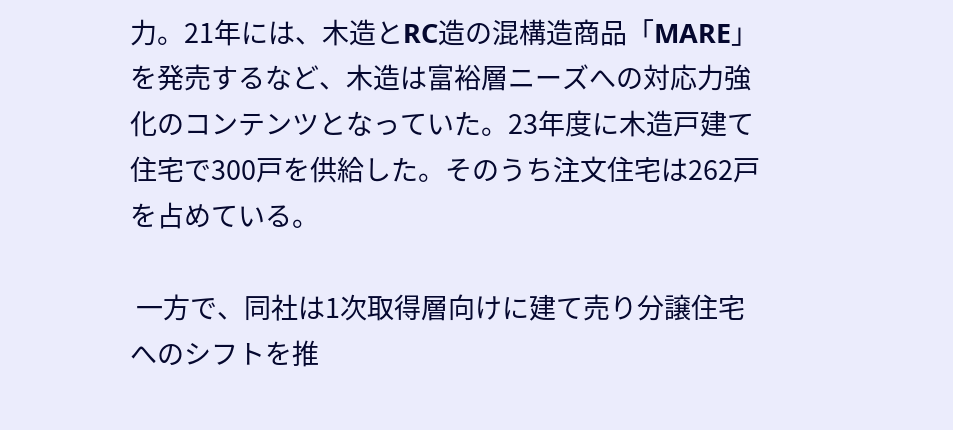力。21年には、木造とRC造の混構造商品「MARE」を発売するなど、木造は富裕層ニーズへの対応力強化のコンテンツとなっていた。23年度に木造戸建て住宅で300戸を供給した。そのうち注文住宅は262戸を占めている。

 一方で、同社は1次取得層向けに建て売り分譲住宅へのシフトを推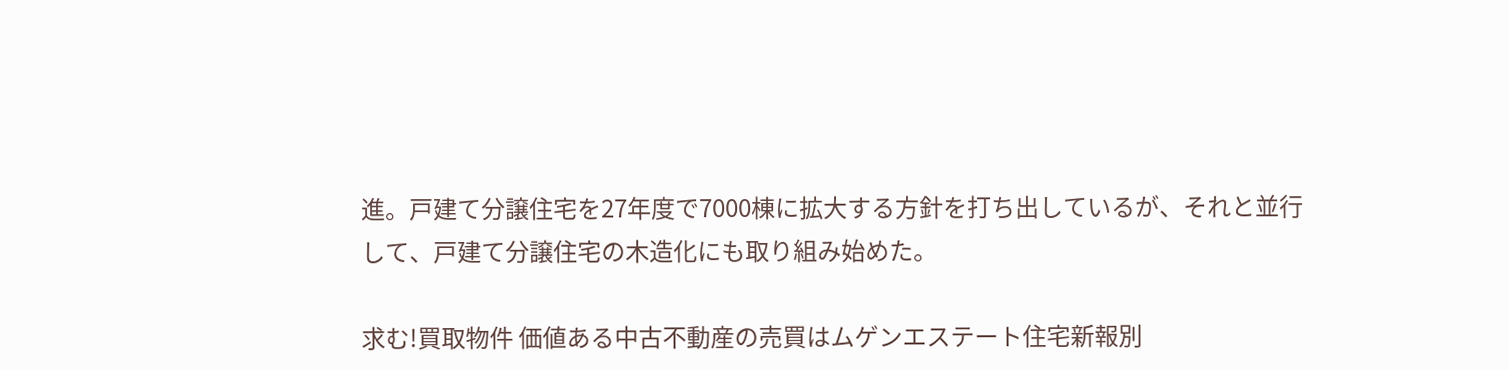進。戸建て分譲住宅を27年度で7000棟に拡大する方針を打ち出しているが、それと並行して、戸建て分譲住宅の木造化にも取り組み始めた。

求む!買取物件 価値ある中古不動産の売買はムゲンエステート住宅新報別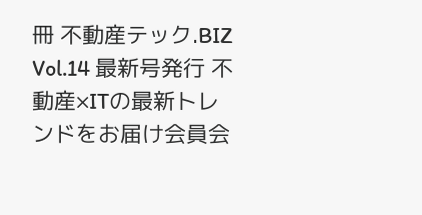冊 不動産テック.BIZ Vol.14 最新号発行 不動産×ITの最新トレンドをお届け会員会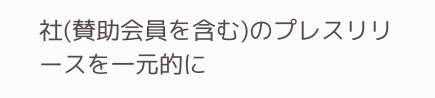社(賛助会員を含む)のプレスリリースを一元的に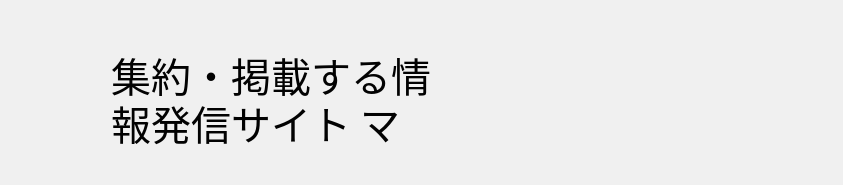集約・掲載する情報発信サイト マ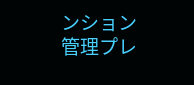ンション管理プレ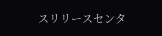スリリースセンタ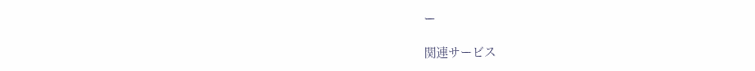ー

関連サービス